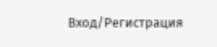Вход/Регистрация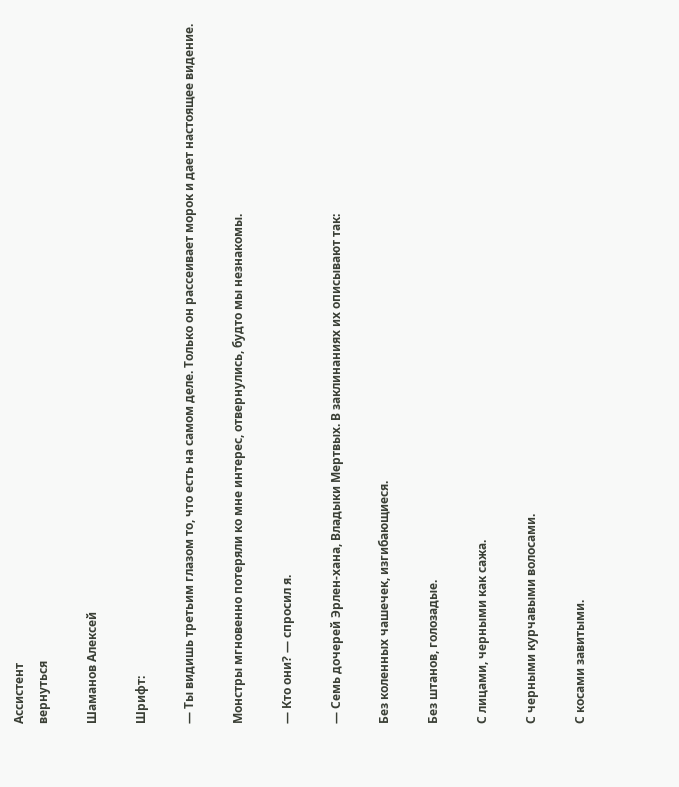Ассистент
вернуться

Шаманов Алексей

Шрифт:

— Ты видишь третьим глазом то, что есть на самом деле. Только он рассеивает морок и дает настоящее видение.

Монстры мгновенно потеряли ко мне интерес, отвернулись, будто мы незнакомы.

— Кто они? — спросил я.

— Семь дочерей Эрлен-хана, Владыки Мертвых. В заклинаниях их описывают так:

Без коленных чашечек, изгибающиеся.

Без штанов, голозадые.

С лицами, черными как сажа.

С черными курчавыми волосами.

С косами завитыми.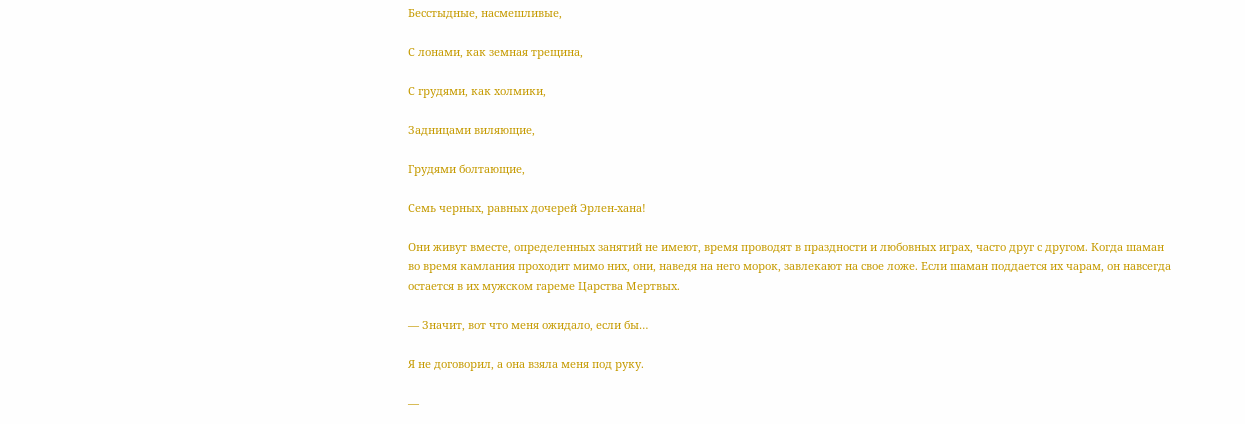Бесстыдные, насмешливые,

С лонами, как земная трещина,

С грудями, как холмики,

Задницами виляющие,

Грудями болтающие,

Семь черных, равных дочерей Эрлен-хана!

Они живут вместе, определенных занятий не имеют, время проводят в праздности и любовных играх, часто друг с другом. Когда шаман во время камлания проходит мимо них, они, наведя на него морок, завлекают на свое ложе. Если шаман поддается их чарам, он навсегда остается в их мужском гареме Царства Мертвых.

— Значит, вот что меня ожидало, если бы…

Я не договорил, а она взяла меня под руку.

—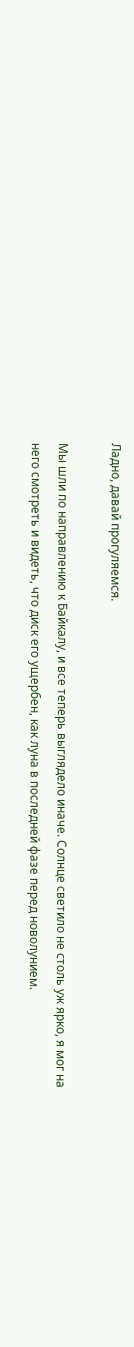Ладно, давай прогуляемся.

Мы шли по направлению к Байкалу, и все теперь выглядело иначе. Солнце светило не столь уж ярко, я мог на него смотреть и видеть, что диск его ущербен, как луна в последней фазе перед новолунием.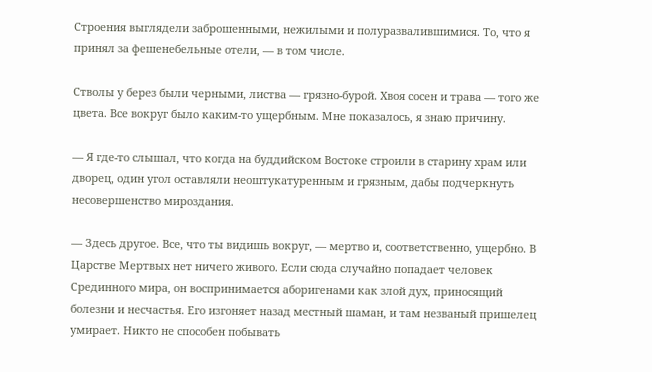Строения выглядели заброшенными, нежилыми и полуразвалившимися. То, что я принял за фешенебельные отели, — в том числе.

Стволы у берез были черными, листва — грязно-бурой. Хвоя сосен и трава — того же цвета. Все вокруг было каким-то ущербным. Мне показалось, я знаю причину.

— Я где-то слышал, что когда на буддийском Востоке строили в старину храм или дворец, один угол оставляли неоштукатуренным и грязным, дабы подчеркнуть несовершенство мироздания.

— Здесь другое. Все, что ты видишь вокруг, — мертво и, соответственно, ущербно. В Царстве Мертвых нет ничего живого. Если сюда случайно попадает человек Срединного мира, он воспринимается аборигенами как злой дух, приносящий болезни и несчастья. Его изгоняет назад местный шаман, и там незваный пришелец умирает. Никто не способен побывать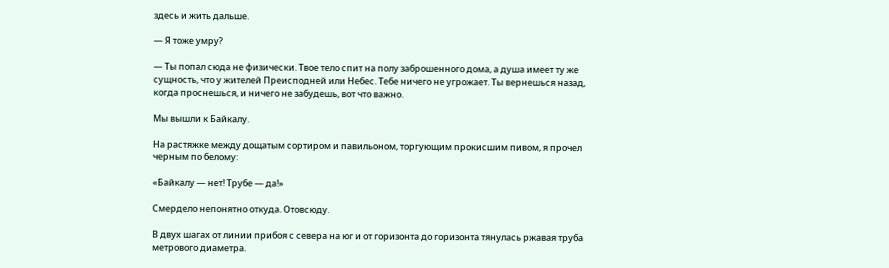здесь и жить дальше.

— Я тоже умру?

— Ты попал сюда не физически. Твое тело спит на полу заброшенного дома, а душа имеет ту же сущность, что у жителей Преисподней или Небес. Тебе ничего не угрожает. Ты вернешься назад, когда проснешься, и ничего не забудешь, вот что важно.

Мы вышли к Байкалу.

На растяжке между дощатым сортиром и павильоном, торгующим прокисшим пивом, я прочел черным по белому:

«Байкалу — нет! Трубе — да!»

Смердело непонятно откуда. Отовсюду.

В двух шагах от линии прибоя с севера на юг и от горизонта до горизонта тянулась ржавая труба метрового диаметра.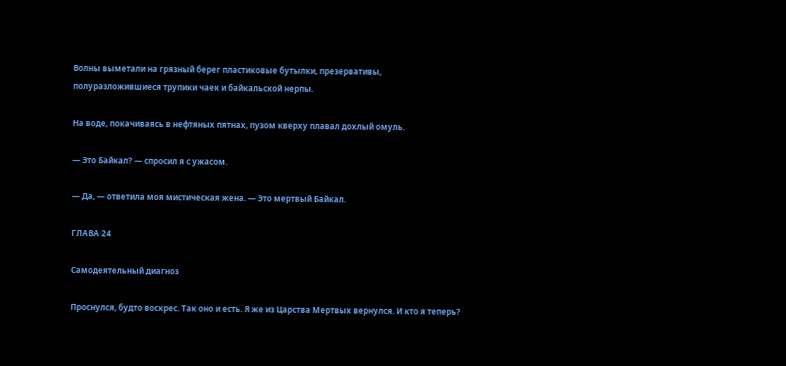Волны выметали на грязный берег пластиковые бутылки, презервативы, полуразложившиеся трупики чаек и байкальской нерпы.

На воде, покачиваясь в нефтяных пятнах, пузом кверху плавал дохлый омуль.

— Это Байкал? — спросил я с ужасом.

— Да, — ответила моя мистическая жена. — Это мертвый Байкал.

ГЛАВА 24

Самодеятельный диагноз

Проснулся, будто воскрес. Так оно и есть. Я же из Царства Мертвых вернулся. И кто я теперь?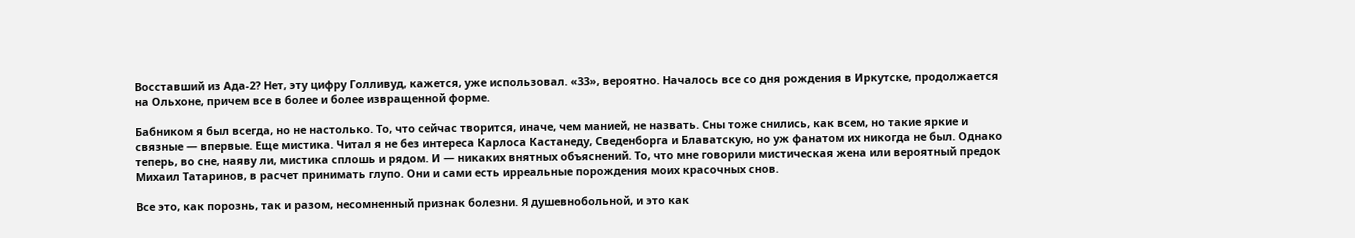Восставший из Ада-2? Нет, эту цифру Голливуд, кажется, уже использовал. «33», вероятно. Началось все со дня рождения в Иркутске, продолжается на Ольхоне, причем все в более и более извращенной форме.

Бабником я был всегда, но не настолько. То, что сейчас творится, иначе, чем манией, не назвать. Сны тоже снились, как всем, но такие яркие и связные — впервые. Еще мистика. Читал я не без интереса Карлоса Кастанеду, Сведенборга и Блаватскую, но уж фанатом их никогда не был. Однако теперь, во сне, наяву ли, мистика сплошь и рядом. И — никаких внятных объяснений. То, что мне говорили мистическая жена или вероятный предок Михаил Татаринов, в расчет принимать глупо. Они и сами есть ирреальные порождения моих красочных снов.

Все это, как порознь, так и разом, несомненный признак болезни. Я душевнобольной, и это как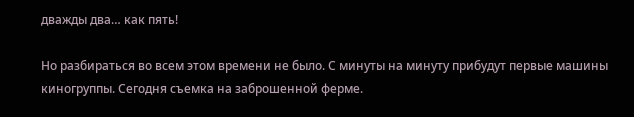дважды два… как пять!

Но разбираться во всем этом времени не было. С минуты на минуту прибудут первые машины киногруппы. Сегодня съемка на заброшенной ферме.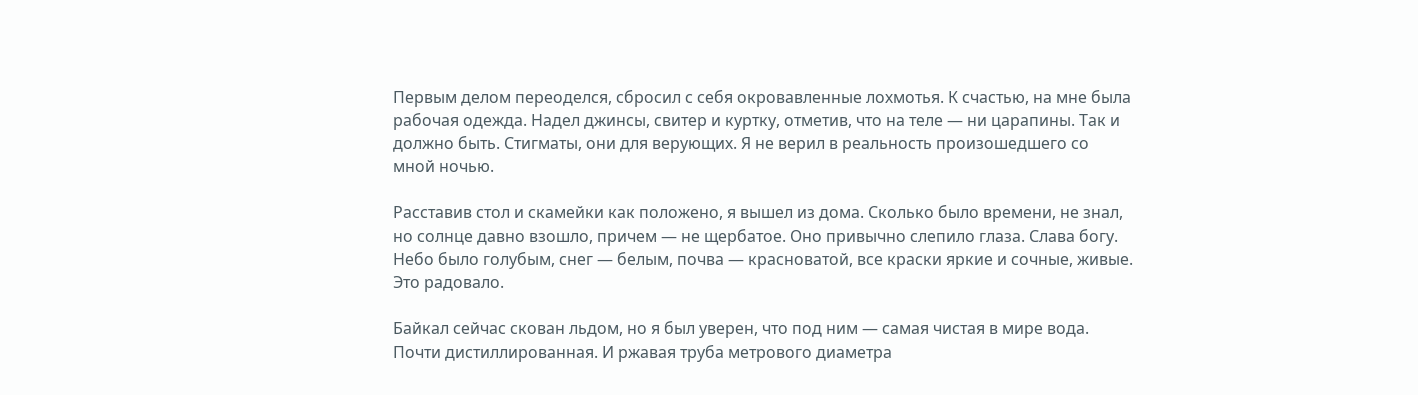Первым делом переоделся, сбросил с себя окровавленные лохмотья. К счастью, на мне была рабочая одежда. Надел джинсы, свитер и куртку, отметив, что на теле — ни царапины. Так и должно быть. Стигматы, они для верующих. Я не верил в реальность произошедшего со мной ночью.

Расставив стол и скамейки как положено, я вышел из дома. Сколько было времени, не знал, но солнце давно взошло, причем — не щербатое. Оно привычно слепило глаза. Слава богу. Небо было голубым, снег — белым, почва — красноватой, все краски яркие и сочные, живые. Это радовало.

Байкал сейчас скован льдом, но я был уверен, что под ним — самая чистая в мире вода. Почти дистиллированная. И ржавая труба метрового диаметра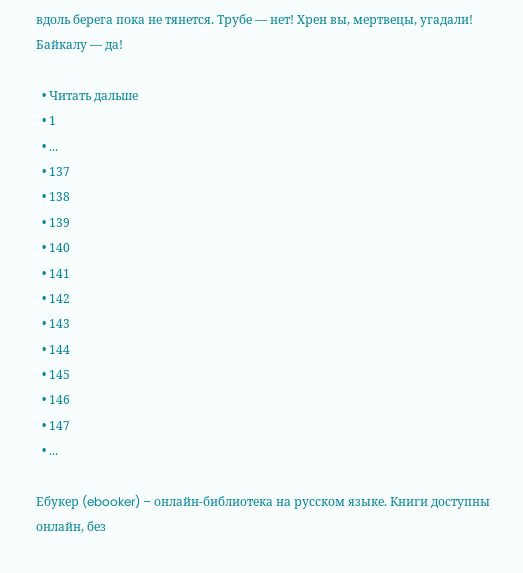вдоль берега пока не тянется. Трубе — нет! Хрен вы, мертвецы, угадали! Байкалу — да!

  • Читать дальше
  • 1
  • ...
  • 137
  • 138
  • 139
  • 140
  • 141
  • 142
  • 143
  • 144
  • 145
  • 146
  • 147
  • ...

Ебукер (ebooker) – онлайн-библиотека на русском языке. Книги доступны онлайн, без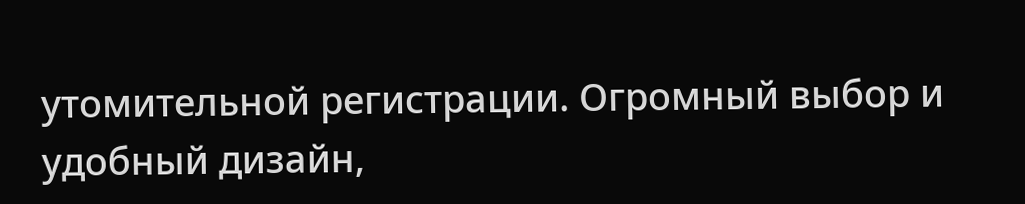утомительной регистрации. Огромный выбор и удобный дизайн,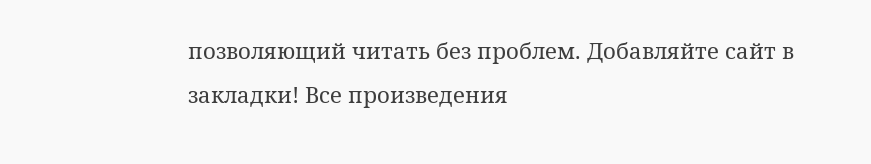позволяющий читать без проблем. Добавляйте сайт в закладки! Все произведения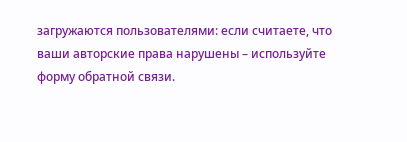загружаются пользователями: если считаете, что ваши авторские права нарушены – используйте форму обратной связи.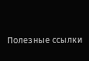Полезные ссылки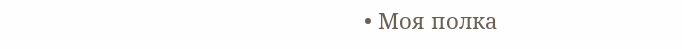• Моя полка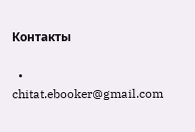Контакты

  • chitat.ebooker@gmail.com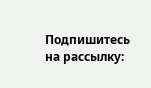Подпишитесь на рассылку: